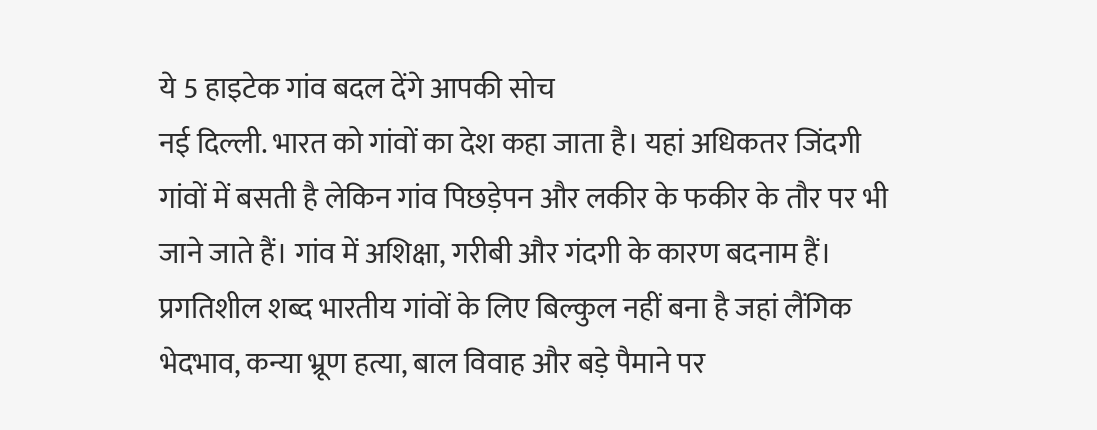ये 5 हाइटेक गांव बदल देंगे आपकी सोच
नई दिल्ली. भारत को गांवों का देश कहा जाता है। यहां अधिकतर जिंदगी गांवों में बसती है लेकिन गांव पिछड़ेपन और लकीर के फकीर के तौर पर भी जाने जाते हैं। गांव में अशिक्षा, गरीबी और गंदगी के कारण बदनाम हैं। प्रगतिशील शब्द भारतीय गांवों के लिए बिल्कुल नहीं बना है जहां लैंगिक भेदभाव, कन्या भ्रूण हत्या, बाल विवाह और बड़े पैमाने पर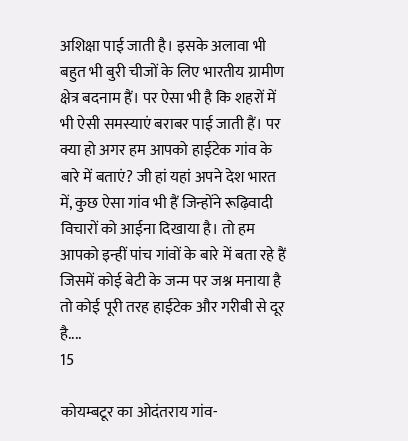अशिक्षा पाई जाती है। इसके अलावा भी बहुत भी बुरी चीजों के लिए भारतीय ग्रामीण क्षेत्र बदनाम हैं। पर ऐसा भी है कि शहरों में भी ऐसी समस्याएं बराबर पाई जाती हैं। पर क्या हो अगर हम आपको हाईटेक गांव के बारे में बताएं? जी हां यहां अपने देश भारत में, कुछ ऐसा गांव भी हैं जिन्होंने रूढ़िवादी विचारों को आईना दिखाया है। तो हम आपको इन्हीं पांच गांवों के बारे में बता रहे हैं जिसमें कोई बेटी के जन्म पर जश्न मनाया है तो कोई पूरी तरह हाईटेक और गरीबी से दूर है....
15

कोयम्बटूर का ओदंतराय गांव-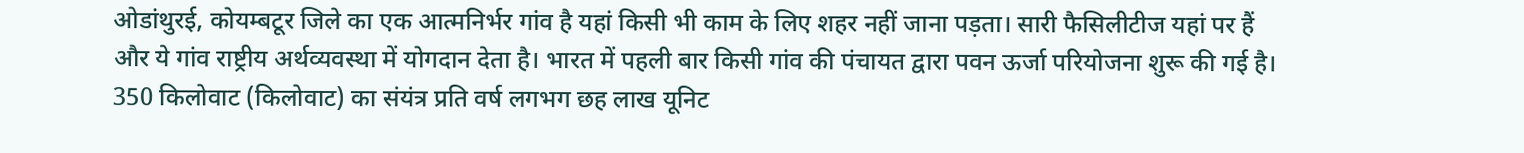ओडांथुरई, कोयम्बटूर जिले का एक आत्मनिर्भर गांव है यहां किसी भी काम के लिए शहर नहीं जाना पड़ता। सारी फैसिलीटीज यहां पर हैं और ये गांव राष्ट्रीय अर्थव्यवस्था में योगदान देता है। भारत में पहली बार किसी गांव की पंचायत द्वारा पवन ऊर्जा परियोजना शुरू की गई है। 350 किलोवाट (किलोवाट) का संयंत्र प्रति वर्ष लगभग छह लाख यूनिट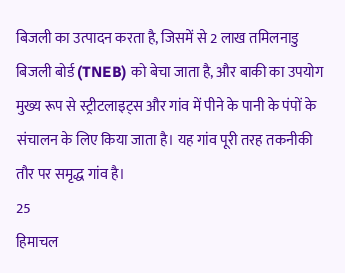बिजली का उत्पादन करता है, जिसमें से 2 लाख तमिलनाडु बिजली बोर्ड (TNEB) को बेचा जाता है, और बाकी का उपयोग मुख्य रूप से स्ट्रीटलाइट्स और गांव में पीने के पानी के पंपों के संचालन के लिए किया जाता है। यह गांव पूरी तरह तकनीकी तौर पर समृद्ध गांव है।
25
हिमाचल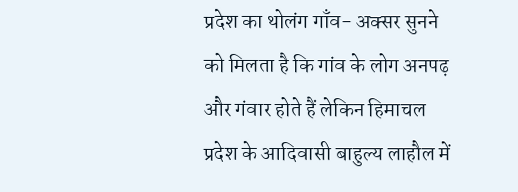प्रदेश का थोलंग गाँव- अक्सर सुनने को मिलता है कि गांव के लोग अनपढ़ और गंवार होते हैं लेकिन हिमाचल प्रदेश के आदिवासी बाहुल्य लाहौल में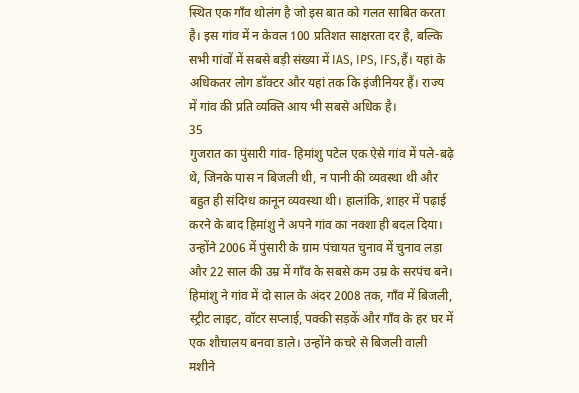स्थित एक गाँव थोलंग है जो इस बात को गलत साबित करता है। इस गांव में न केवल 100 प्रतिशत साक्षरता दर है, बल्कि सभी गांवों में सबसे बड़ी संख्या में IAS, IPS, IFS,हैं। यहां के अधिकतर लोग डॉक्टर और यहां तक कि इंजीनियर हैं। राज्य में गांव की प्रति व्यक्ति आय भी सबसे अधिक है।
35
गुजरात का पुंसारी गांव- हिमांशु पटेल एक ऐसे गांव में पले-बढ़े थे, जिनके पास न बिजली थी, न पानी की व्यवस्था थी और बहुत ही संदिग्ध कानून व्यवस्था थी। हालांकि, शाहर में पढ़ाई करने के बाद हिमांशु ने अपने गांव का नक्शा ही बदल दिया। उन्होंने 2006 में पुंसारी के ग्राम पंचायत चुनाव में चुनाव लड़ा और 22 साल की उम्र में गाँव के सबसे कम उम्र के सरपंच बने। हिमांशु ने गांव में दो साल के अंदर 2008 तक, गाँव में बिजली, स्ट्रीट लाइट, वॉटर सप्लाई, पक्की सड़कें और गाँव के हर घर में एक शौचालय बनवा डाले। उन्होंने कचरे से बिजली वाली मशीने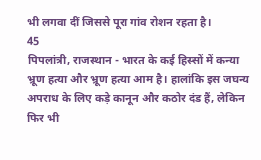भी लगवा दीं जिससे पूरा गांव रोशन रहता है।
45
पिपलांत्री, राजस्थान - भारत के कई हिस्सों में कन्या भ्रूण हत्या और भ्रूण हत्या आम है। हालांकि इस जघन्य अपराध के लिए कड़े कानून और कठोर दंड हैं, लेकिन फिर भी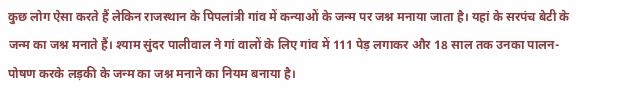कुछ लोग ऐसा करते हैं लेकिन राजस्थान के पिपलांत्री गांव में कन्याओं के जन्म पर जश्न मनाया जाता है। यहां के सरपंच बेटी के जन्म का जश्न मनाते हैं। श्याम सुंदर पालीवाल ने गां वालों के लिए गांव में 111 पेड़ लगाकर और 18 साल तक उनका पालन-पोषण करके लड़की के जन्म का जश्न मनाने का नियम बनाया है।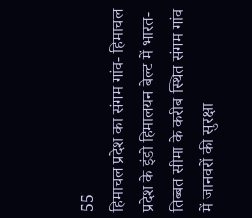55
हिमाचल प्रदेश का संगम गांव- हिमाचल प्रदेश के इंडो हिमालयन बेल्ट में भारत-तिब्बत सीमा के करीब स्थित संगम गांव में जानवरों की सुरक्षा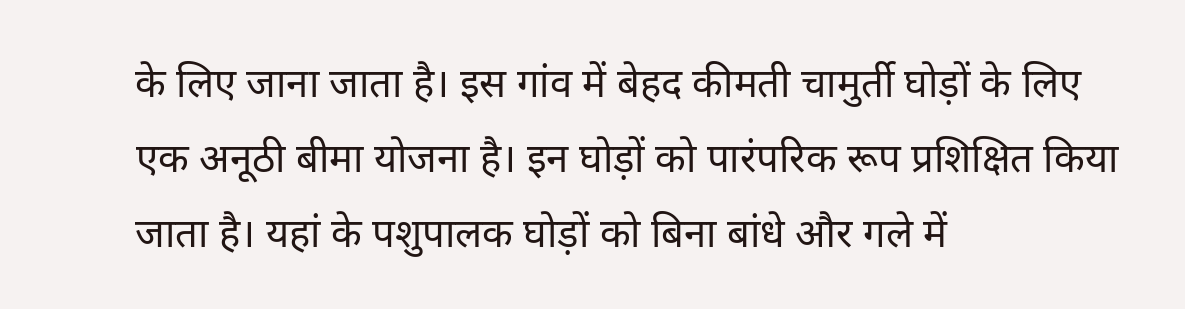के लिए जाना जाता है। इस गांव में बेहद कीमती चामुर्ती घोड़ों के लिए एक अनूठी बीमा योजना है। इन घोड़ों को पारंपरिक रूप प्रशिक्षित किया जाता है। यहां के पशुपालक घोड़ों को बिना बांधे और गले में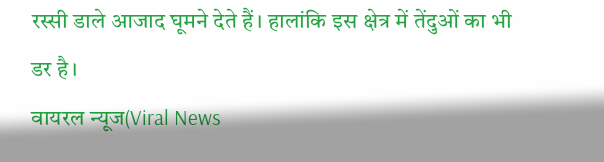रस्सी डाले आजाद घूमने देते हैं। हालांकि इस क्षेत्र में तेंदुओं का भी डर है।
वायरल न्यूज(Viral News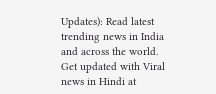Updates): Read latest trending news in India and across the world. Get updated with Viral news in Hindi at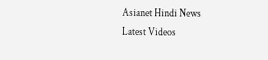Asianet Hindi News
Latest Videos